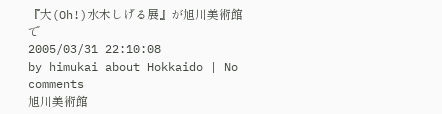『大(Oh!)水木しげる展』が旭川美術館で
2005/03/31 22:10:08
by himukai about Hokkaido | No comments
旭川美術館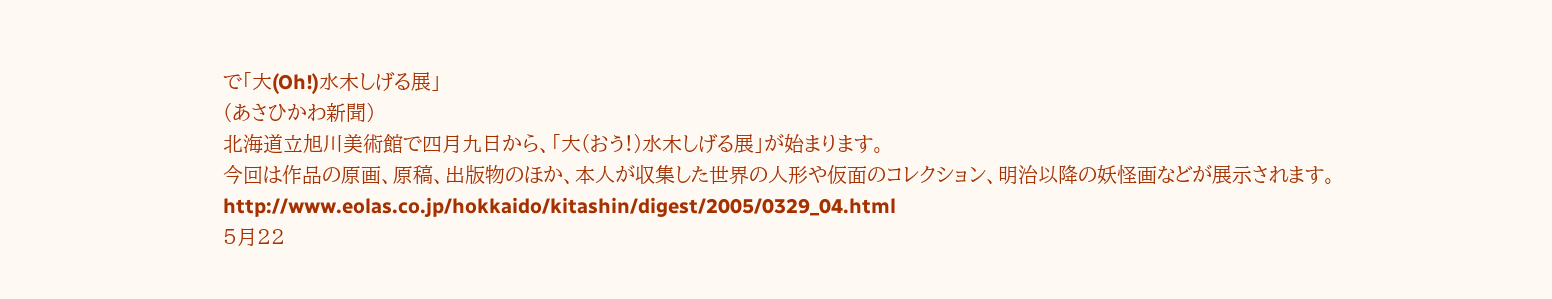で「大(Oh!)水木しげる展」
(あさひかわ新聞)
北海道立旭川美術館で四月九日から、「大(おう!)水木しげる展」が始まります。
今回は作品の原画、原稿、出版物のほか、本人が収集した世界の人形や仮面のコレクション、明治以降の妖怪画などが展示されます。
http://www.eolas.co.jp/hokkaido/kitashin/digest/2005/0329_04.html
5月22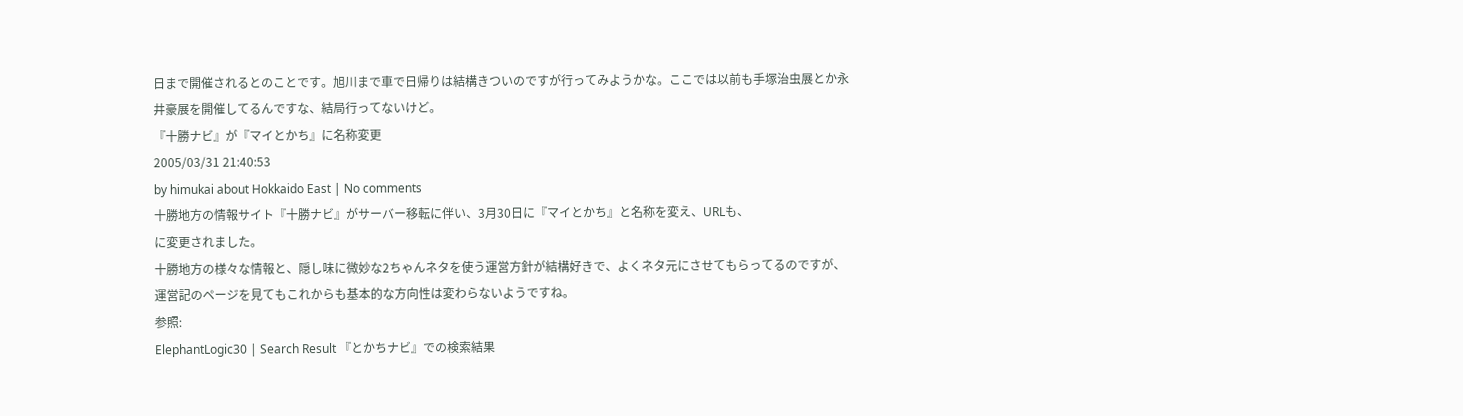日まで開催されるとのことです。旭川まで車で日帰りは結構きついのですが行ってみようかな。ここでは以前も手塚治虫展とか永井豪展を開催してるんですな、結局行ってないけど。
『十勝ナビ』が『マイとかち』に名称変更
2005/03/31 21:40:53
by himukai about Hokkaido East | No comments
十勝地方の情報サイト『十勝ナビ』がサーバー移転に伴い、3月30日に『マイとかち』と名称を変え、URLも、
に変更されました。
十勝地方の様々な情報と、隠し味に微妙な2ちゃんネタを使う運営方針が結構好きで、よくネタ元にさせてもらってるのですが、運営記のページを見てもこれからも基本的な方向性は変わらないようですね。
参照:
ElephantLogic30 | Search Result 『とかちナビ』での検索結果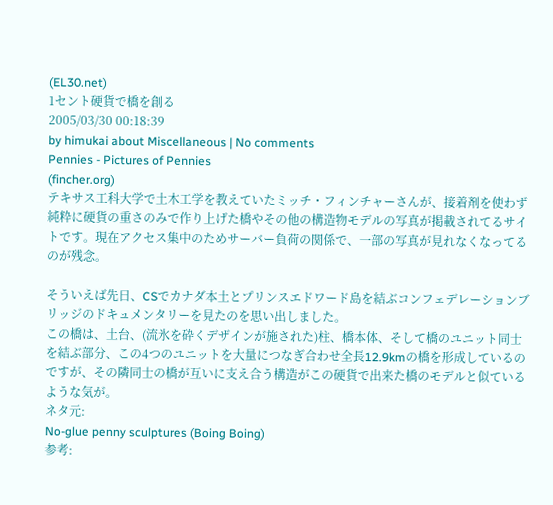(EL30.net)
1セント硬貨で橋を創る
2005/03/30 00:18:39
by himukai about Miscellaneous | No comments
Pennies - Pictures of Pennies
(fincher.org)
テキサス工科大学で土木工学を教えていたミッチ・フィンチャーさんが、接着剤を使わず純粋に硬貨の重さのみで作り上げた橋やその他の構造物モデルの写真が掲載されてるサイトです。現在アクセス集中のためサーバー負荷の関係で、一部の写真が見れなくなってるのが残念。

そういえば先日、CSでカナダ本土とプリンスエドワード島を結ぶコンフェデレーションブリッジのドキュメンタリーを見たのを思い出しました。
この橋は、土台、(流氷を砕くデザインが施された)柱、橋本体、そして橋のユニット同士を結ぶ部分、この4つのユニットを大量につなぎ合わせ全長12.9kmの橋を形成しているのですが、その隣同士の橋が互いに支え合う構造がこの硬貨で出来た橋のモデルと似ているような気が。
ネタ元:
No-glue penny sculptures (Boing Boing)
参考: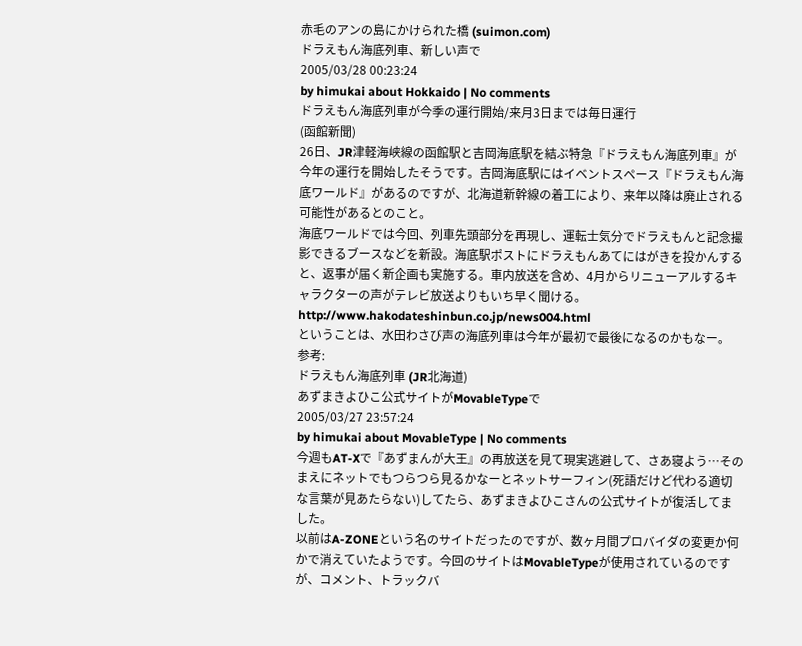赤毛のアンの島にかけられた橋 (suimon.com)
ドラえもん海底列車、新しい声で
2005/03/28 00:23:24
by himukai about Hokkaido | No comments
ドラえもん海底列車が今季の運行開始/来月3日までは毎日運行
(函館新聞)
26日、JR津軽海峡線の函館駅と吉岡海底駅を結ぶ特急『ドラえもん海底列車』が今年の運行を開始したそうです。吉岡海底駅にはイベントスペース『ドラえもん海底ワールド』があるのですが、北海道新幹線の着工により、来年以降は廃止される可能性があるとのこと。
海底ワールドでは今回、列車先頭部分を再現し、運転士気分でドラえもんと記念撮影できるブースなどを新設。海底駅ポストにドラえもんあてにはがきを投かんすると、返事が届く新企画も実施する。車内放送を含め、4月からリニューアルするキャラクターの声がテレビ放送よりもいち早く聞ける。
http://www.hakodateshinbun.co.jp/news004.html
ということは、水田わさび声の海底列車は今年が最初で最後になるのかもなー。
参考:
ドラえもん海底列車 (JR北海道)
あずまきよひこ公式サイトがMovableTypeで
2005/03/27 23:57:24
by himukai about MovableType | No comments
今週もAT-Xで『あずまんが大王』の再放送を見て現実逃避して、さあ寝よう…そのまえにネットでもつらつら見るかなーとネットサーフィン(死語だけど代わる適切な言葉が見あたらない)してたら、あずまきよひこさんの公式サイトが復活してました。
以前はA-ZONEという名のサイトだったのですが、数ヶ月間プロバイダの変更か何かで消えていたようです。今回のサイトはMovableTypeが使用されているのですが、コメント、トラックバ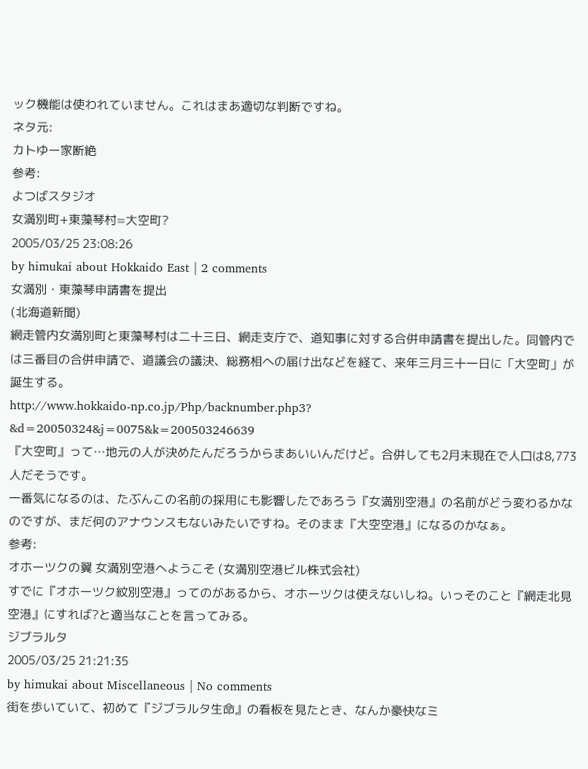ック機能は使われていません。これはまあ適切な判断ですね。
ネタ元:
カトゆー家断絶
参考:
よつばスタジオ
女満別町+東藻琴村=大空町?
2005/03/25 23:08:26
by himukai about Hokkaido East | 2 comments
女満別・東藻琴申請書を提出
(北海道新聞)
網走管内女満別町と東藻琴村は二十三日、網走支庁で、道知事に対する合併申請書を提出した。同管内では三番目の合併申請で、道議会の議決、総務相への届け出などを経て、来年三月三十一日に「大空町」が誕生する。
http://www.hokkaido-np.co.jp/Php/backnumber.php3?
&d=20050324&j=0075&k=200503246639
『大空町』って…地元の人が決めたんだろうからまあいいんだけど。合併しても2月末現在で人口は8,773人だそうです。
一番気になるのは、たぶんこの名前の採用にも影響したであろう『女満別空港』の名前がどう変わるかなのですが、まだ何のアナウンスもないみたいですね。そのまま『大空空港』になるのかなぁ。
参考:
オホーツクの翼 女満別空港へようこそ (女満別空港ビル株式会社)
すでに『オホーツク紋別空港』ってのがあるから、オホーツクは使えないしね。いっそのこと『網走北見空港』にすれば?と適当なことを言ってみる。
ジブラルタ
2005/03/25 21:21:35
by himukai about Miscellaneous | No comments
街を歩いていて、初めて『ジブラルタ生命』の看板を見たとき、なんか豪快なミ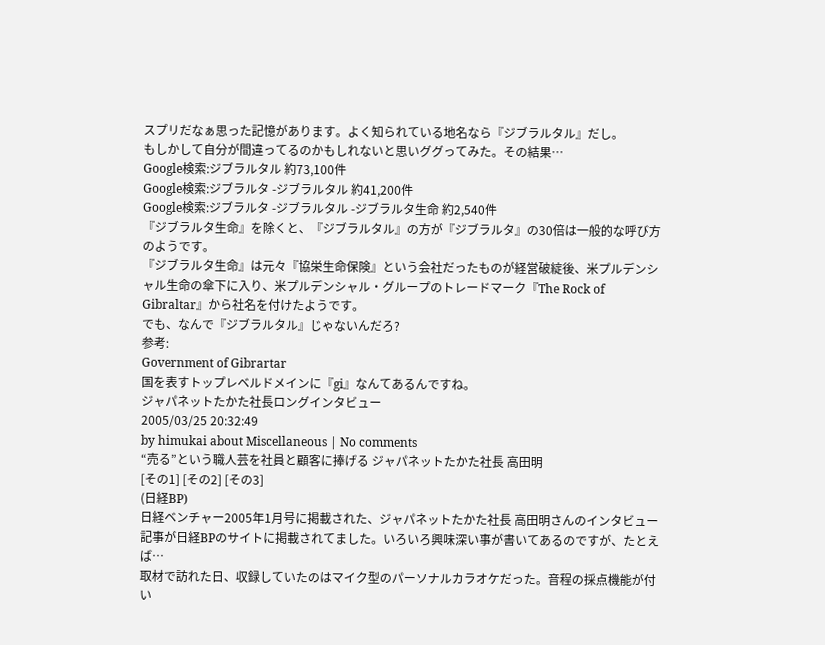スプリだなぁ思った記憶があります。よく知られている地名なら『ジブラルタル』だし。
もしかして自分が間違ってるのかもしれないと思いググってみた。その結果…
Google検索:ジブラルタル 約73,100件
Google検索:ジブラルタ -ジブラルタル 約41,200件
Google検索:ジブラルタ -ジブラルタル -ジブラルタ生命 約2,540件
『ジブラルタ生命』を除くと、『ジブラルタル』の方が『ジブラルタ』の30倍は一般的な呼び方のようです。
『ジブラルタ生命』は元々『協栄生命保険』という会社だったものが経営破綻後、米プルデンシャル生命の傘下に入り、米プルデンシャル・グループのトレードマーク『The Rock of Gibraltar』から社名を付けたようです。
でも、なんで『ジブラルタル』じゃないんだろ?
参考:
Government of Gibrartar
国を表すトップレベルドメインに『gi』なんてあるんですね。
ジャパネットたかた社長ロングインタビュー
2005/03/25 20:32:49
by himukai about Miscellaneous | No comments
“売る”という職人芸を社員と顧客に捧げる ジャパネットたかた社長 高田明
[その1] [その2] [その3]
(日経BP)
日経ベンチャー2005年1月号に掲載された、ジャパネットたかた社長 高田明さんのインタビュー記事が日経BPのサイトに掲載されてました。いろいろ興味深い事が書いてあるのですが、たとえば…
取材で訪れた日、収録していたのはマイク型のパーソナルカラオケだった。音程の採点機能が付い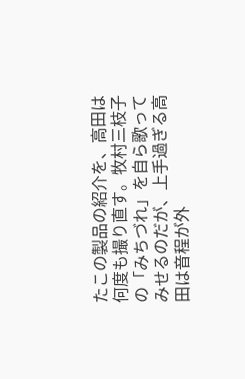たこの製品の紹介を、高田は何度も撮り直す。牧村三枝子の「みちづれ」を自ら歌ってみせるのだが、上手過ぎる高田は音程が外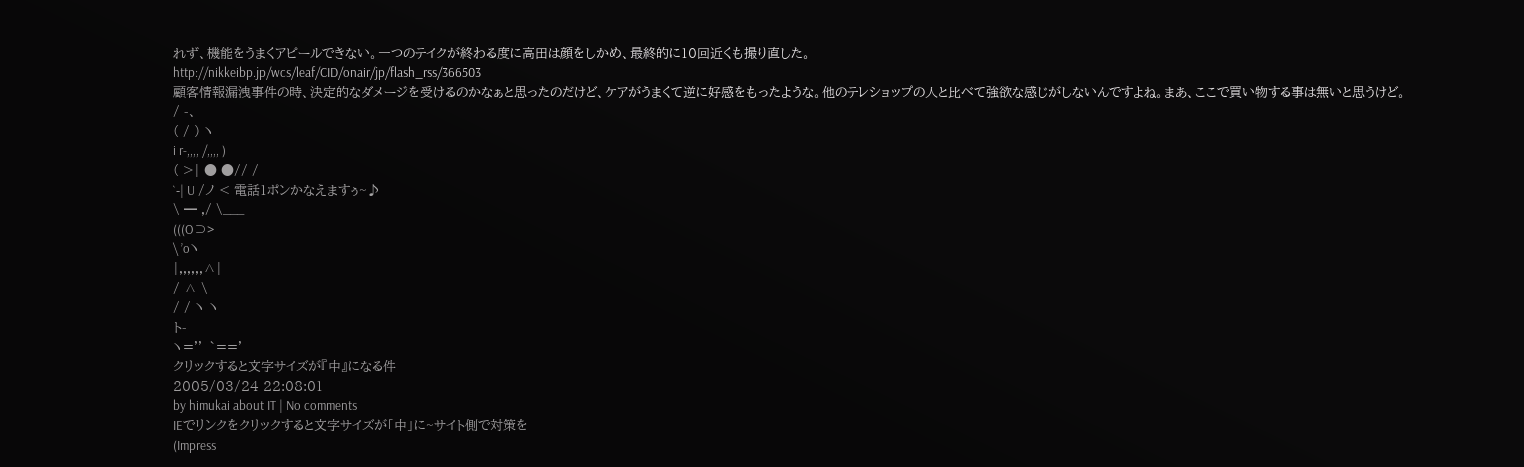れず、機能をうまくアピールできない。一つのテイクが終わる度に高田は顔をしかめ、最終的に10回近くも撮り直した。
http://nikkeibp.jp/wcs/leaf/CID/onair/jp/flash_rss/366503
顧客情報漏洩事件の時、決定的なダメージを受けるのかなぁと思ったのだけど、ケアがうまくて逆に好感をもったような。他のテレショップの人と比べて強欲な感じがしないんですよね。まあ、ここで買い物する事は無いと思うけど。
/ -、
( / ) ヽ
i r-,,,, /,,,, )
( >| ● ●// /
`‐| U /ノ < 電話1ポンかなえますぅ~♪
\ ━ ,/ \___
(((O⊃>
\ ’oヽ
|,,,,,,∧|
/ ∧ \
/ / ヽ ヽ
ト-
ヽ='’ `==’
クリックすると文字サイズが『中』になる件
2005/03/24 22:08:01
by himukai about IT | No comments
IEでリンクをクリックすると文字サイズが「中」に~サイト側で対策を
(Impress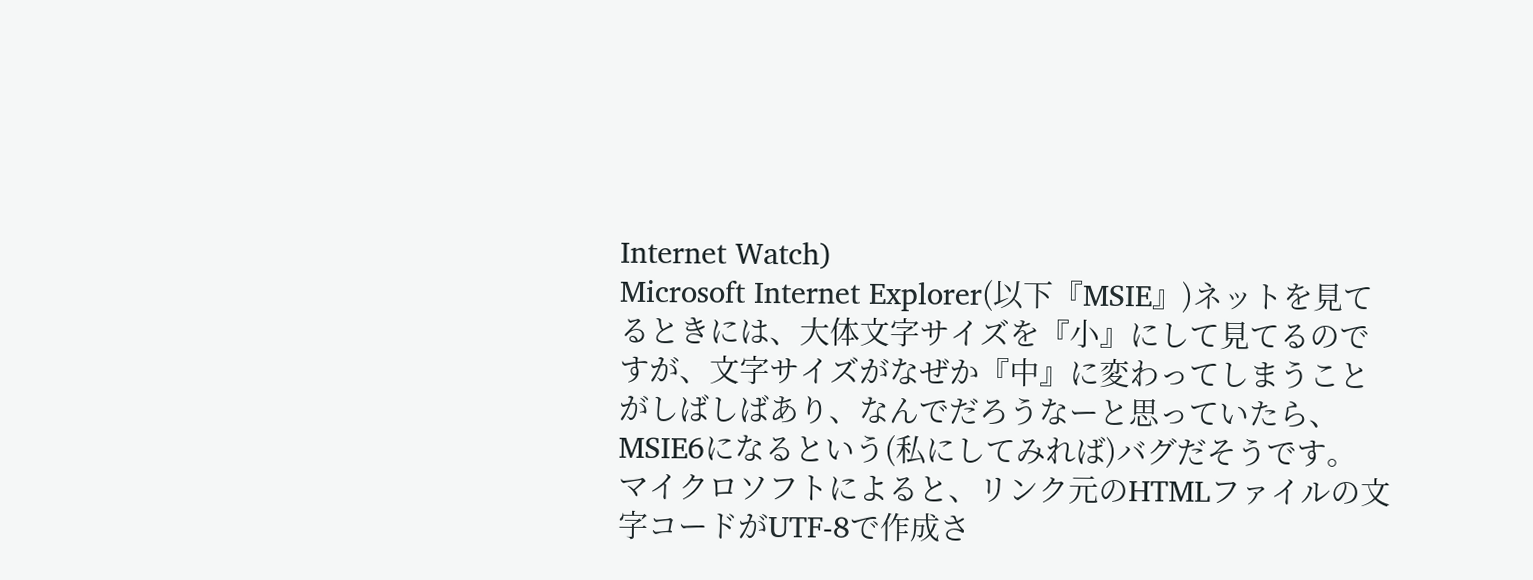Internet Watch)
Microsoft Internet Explorer(以下『MSIE』)ネットを見てるときには、大体文字サイズを『小』にして見てるのですが、文字サイズがなぜか『中』に変わってしまうことがしばしばあり、なんでだろうなーと思っていたら、MSIE6になるという(私にしてみれば)バグだそうです。
マイクロソフトによると、リンク元のHTMLファイルの文字コードがUTF-8で作成さ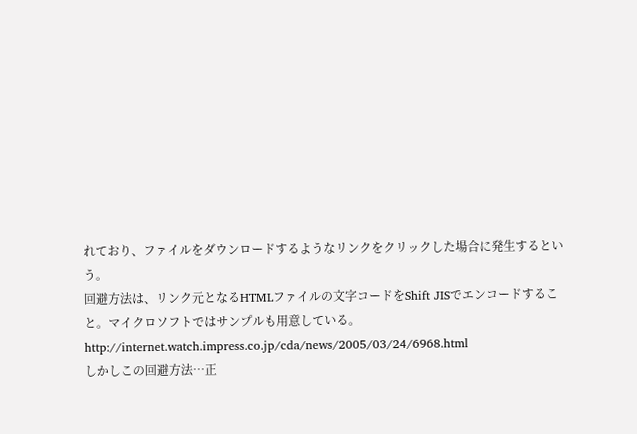れており、ファイルをダウンロードするようなリンクをクリックした場合に発生するという。
回避方法は、リンク元となるHTMLファイルの文字コードをShift JISでエンコードすること。マイクロソフトではサンプルも用意している。
http://internet.watch.impress.co.jp/cda/news/2005/03/24/6968.html
しかしこの回避方法…正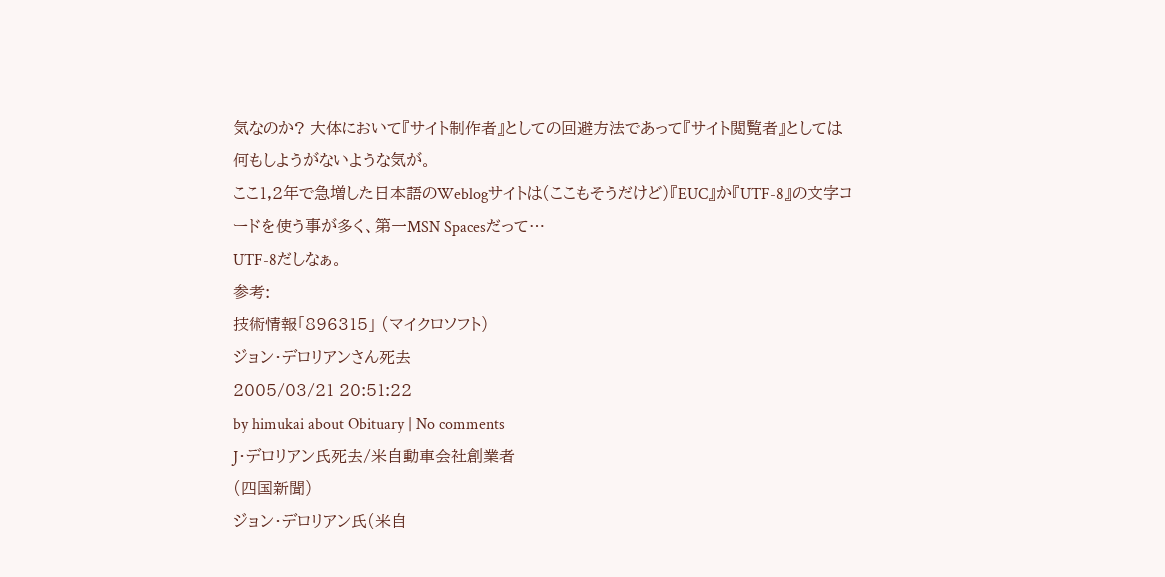気なのか? 大体において『サイト制作者』としての回避方法であって『サイト閲覧者』としては何もしようがないような気が。
ここ1,2年で急増した日本語のWeblogサイトは(ここもそうだけど)『EUC』か『UTF-8』の文字コードを使う事が多く、第一MSN Spacesだって…
UTF-8だしなぁ。
参考:
技術情報「896315」 (マイクロソフト)
ジョン・デロリアンさん死去
2005/03/21 20:51:22
by himukai about Obituary | No comments
J・デロリアン氏死去/米自動車会社創業者
(四国新聞)
ジョン・デロリアン氏(米自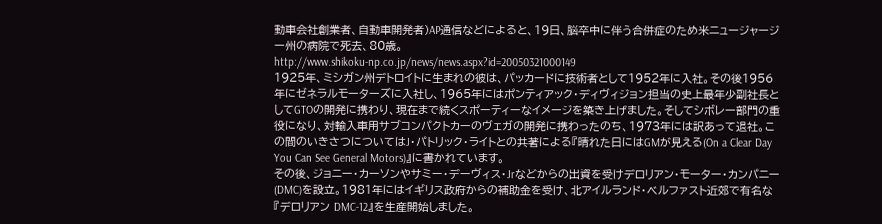動車会社創業者、自動車開発者)AP通信などによると、19日、脳卒中に伴う合併症のため米ニュージャージー州の病院で死去、80歳。
http://www.shikoku-np.co.jp/news/news.aspx?id=20050321000149
1925年、ミシガン州デトロイトに生まれの彼は、パッカードに技術者として1952年に入社。その後1956年にゼネラルモーターズに入社し、1965年にはポンティアック・ディヴィジョン担当の史上最年少副社長としてGTOの開発に携わり、現在まで続くスポーティーなイメージを築き上げました。そしてシボレー部門の重役になり、対輸入車用サブコンパクトカーのヴェガの開発に携わったのち、1973年には訳あって退社。この間のいきさつについてはJ・パトリック・ライトとの共著による『晴れた日にはGMが見える(On a Clear Day You Can See General Motors)』に書かれています。
その後、ジョニー・カーソンやサミー・デーヴィス・Jrなどからの出資を受けデロリアン・モーター・カンパニー(DMC)を設立。1981年にはイギリス政府からの補助金を受け、北アイルランド・ベルファスト近郊で有名な『デロリアン DMC-12』を生産開始しました。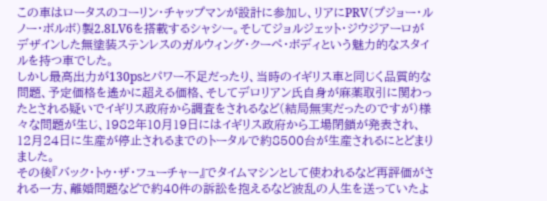この車はロータスのコーリン・チャップマンが設計に参加し、リアにPRV(プジョー・ルノー・ボルボ)製2.8LV6を搭載するシャシー。そしてジョルジェット・ジウジアーロがデザインした無塗装ステンレスのガルウィング・クーペ・ボディという魅力的なスタイルを持つ車でした。
しかし最高出力が130psとパワー不足だったり、当時のイギリス車と同じく品質的な問題、予定価格を遙かに超える価格、そしてデロリアン氏自身が麻薬取引に関わったとされる疑いでイギリス政府から調査をされるなど(結局無実だったのですが)様々な問題が生じ、1982年10月19日にはイギリス政府から工場閉鎖が発表され、12月24日に生産が停止されるまでのトータルで約8500台が生産されるにとどまりました。
その後『バック・トゥ・ザ・フューチャー』でタイムマシンとして使われるなど再評価がされる一方、離婚問題などで約40件の訴訟を抱えるなど波乱の人生を送っていたよ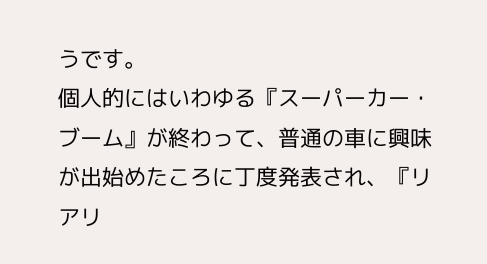うです。
個人的にはいわゆる『スーパーカー・ブーム』が終わって、普通の車に興味が出始めたころに丁度発表され、『リアリ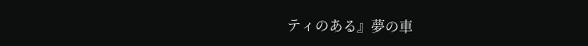ティのある』夢の車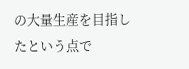の大量生産を目指したという点で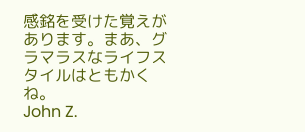感銘を受けた覚えがあります。まあ、グラマラスなライフスタイルはともかくね。
John Z.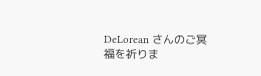DeLorean さんのご冥福を祈りま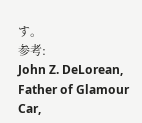す。
参考:
John Z. DeLorean, Father of Glamour Car,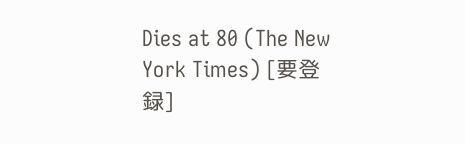Dies at 80 (The New York Times) [要登録]